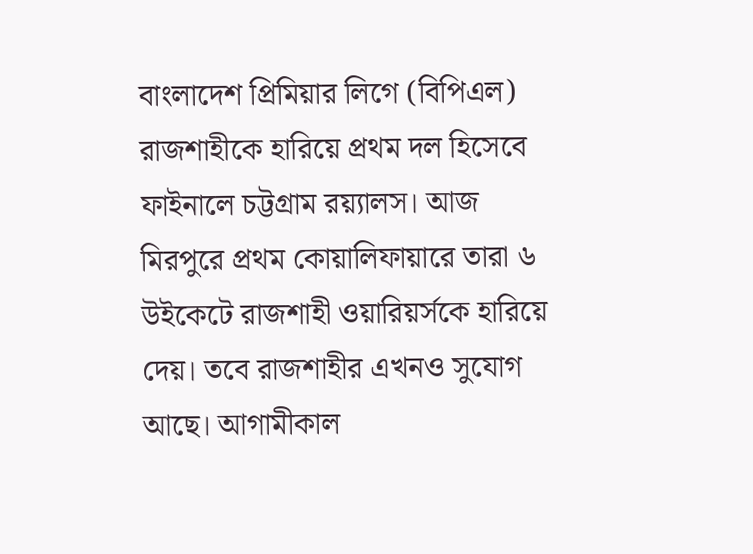বাংলাদেশ প্রিমিয়ার লিগে (বিপিএল) রাজশাহীকে হারিয়ে প্রথম দল হিসেবে ফাইনালে চট্টগ্রাম রয়্যালস। আজ মিরপুরে প্রথম কোয়ালিফায়ারে তারা ৬ উইকেটে রাজশাহী ওয়ারিয়র্সকে হারিয়ে দেয়। তবে রাজশাহীর এখনও সুযোগ আছে। আগামীকাল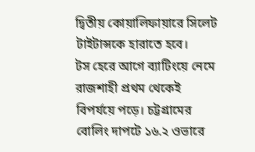দ্বিতীয় কোয়ালিফায়ারে সিলেট টাইটান্সকে হারাতে হবে।
টস হেরে আগে ব্যাটিংয়ে নেমে রাজশাহী প্রথম থেকেই বিপর্যয়ে পড়ে। চট্টগ্রামের বোলিং দাপটে ১৬.২ ওভারে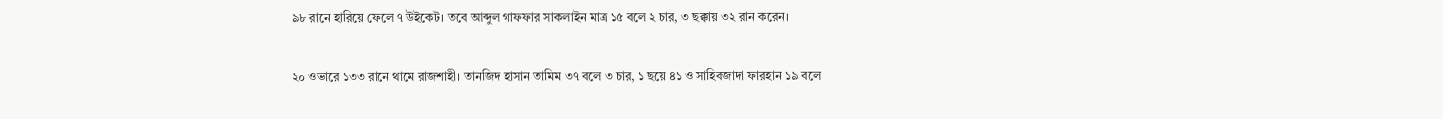৯৮ রানে হারিয়ে ফেলে ৭ উইকেট। তবে আব্দুল গাফফার সাকলাইন মাত্র ১৫ বলে ২ চার, ৩ ছক্কায় ৩২ রান করেন।

২০ ওভারে ১৩৩ রানে থামে রাজশাহী। তানজিদ হাসান তামিম ৩৭ বলে ৩ চার, ১ ছয়ে ৪১ ও সাহিবজাদা ফারহান ১৯ বলে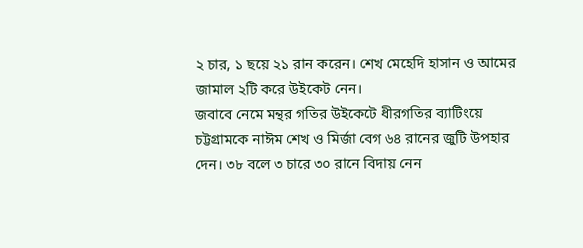২ চার, ১ ছয়ে ২১ রান করেন। শেখ মেহেদি হাসান ও আমের জামাল ২টি করে উইকেট নেন।
জবাবে নেমে মন্থর গতির উইকেটে ধীরগতির ব্যাটিংয়ে চট্টগ্রামকে নাঈম শেখ ও মির্জা বেগ ৬৪ রানের জুটি উপহার দেন। ৩৮ বলে ৩ চারে ৩০ রানে বিদায় নেন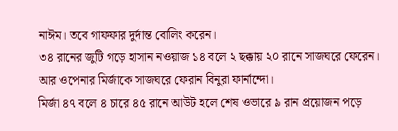নাঈম। তবে গাফফার দুর্দান্ত বোলিং করেন।
৩৪ রানের জুটি গড়ে হাসান নওয়াজ ১৪ বলে ২ ছক্কায় ২০ রানে সাজঘরে ফেরেন। আর ওপেনার মির্জাকে সাজঘরে ফেরান বিনুরা ফার্নান্দো।
মির্জা ৪৭ বলে ৪ চারে ৪৫ রানে আউট হলে শেষ ওভারে ৯ রান প্রয়োজন পড়ে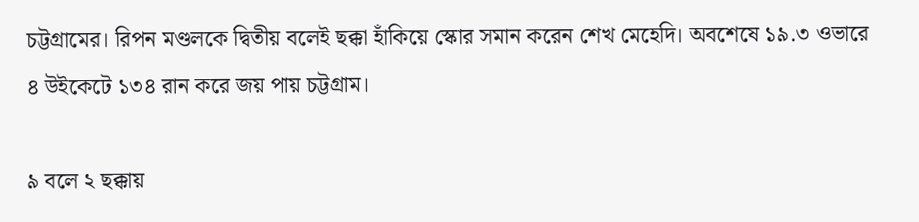চট্টগ্রামের। রিপন মণ্ডলকে দ্বিতীয় বলেই ছক্কা হাঁকিয়ে স্কোর সমান করেন শেখ মেহেদি। অবশেষে ১৯.৩ ওভারে ৪ উইকেটে ১৩৪ রান করে জয় পায় চট্টগ্রাম।

৯ বলে ২ ছক্কায়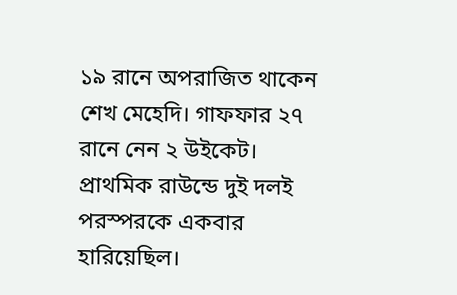১৯ রানে অপরাজিত থাকেন শেখ মেহেদি। গাফফার ২৭ রানে নেন ২ উইকেট। প্রাথমিক রাউন্ডে দুই দলই পরস্পরকে একবার হারিয়েছিল।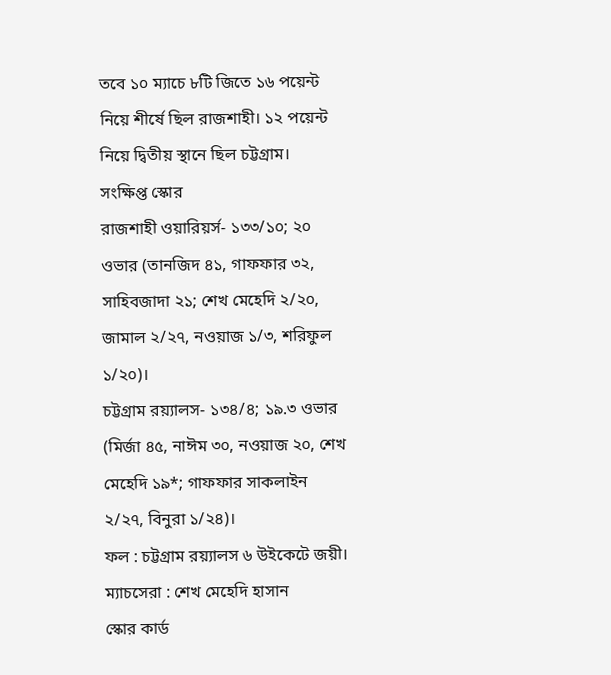তবে ১০ ম্যাচে ৮টি জিতে ১৬ পয়েন্ট নিয়ে শীর্ষে ছিল রাজশাহী। ১২ পয়েন্ট নিয়ে দ্বিতীয় স্থানে ছিল চট্টগ্রাম।
সংক্ষিপ্ত স্কোর
রাজশাহী ওয়ারিয়র্স- ১৩৩/১০; ২০ ওভার (তানজিদ ৪১, গাফফার ৩২, সাহিবজাদা ২১; শেখ মেহেদি ২/২০, জামাল ২/২৭, নওয়াজ ১/৩, শরিফুল ১/২০)।
চট্টগ্রাম রয়্যালস- ১৩৪/৪; ১৯.৩ ওভার (মির্জা ৪৫, নাঈম ৩০, নওয়াজ ২০, শেখ মেহেদি ১৯*; গাফফার সাকলাইন ২/২৭, বিনুরা ১/২৪)।
ফল : চট্টগ্রাম রয়্যালস ৬ উইকেটে জয়ী।
ম্যাচসেরা : শেখ মেহেদি হাসান
স্কোর কার্ড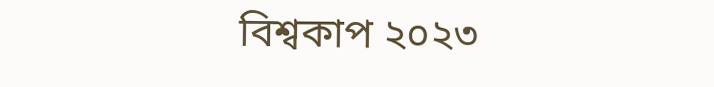বিশ্বকাপ ২০২৩